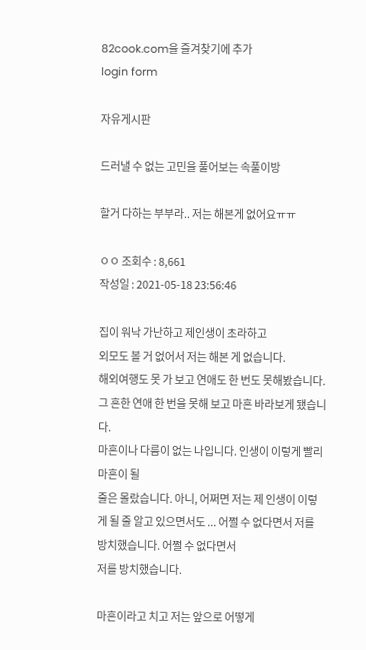82cook.com을 즐겨찾기에 추가
login form

자유게시판

드러낼 수 없는 고민을 풀어보는 속풀이방

할거 다하는 부부라.. 저는 해본게 없어요ㅠㅠ

ㅇㅇ 조회수 : 8,661
작성일 : 2021-05-18 23:56:46

집이 워낙 가난하고 제인생이 초라하고
외모도 볼 거 없어서 저는 해본 게 없습니다.
해외여행도 못 가 보고 연애도 한 번도 못해봤습니다.
그 흔한 연애 한 번을 못해 보고 마흔 바라보게 됐습니다.
마흔이나 다름이 없는 나입니다. 인생이 이렇게 빨리 마흔이 될
줄은 몰랐습니다. 아니, 어쩌면 저는 제 인생이 이렇게 될 줄 알고 있으면서도 ... 어쩔 수 없다면서 저를 방치했습니다. 어쩔 수 없다면서
저를 방치했습니다.

마흔이라고 치고 저는 앞으로 어떻게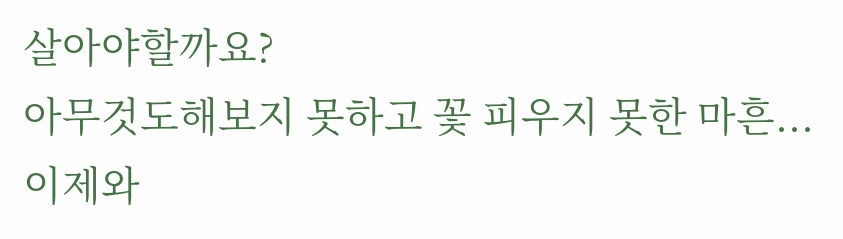살아야할까요?
아무것도해보지 못하고 꽃 피우지 못한 마흔... 이제와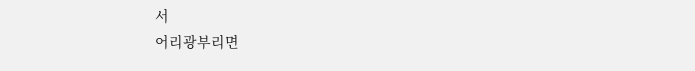서
어리광부리면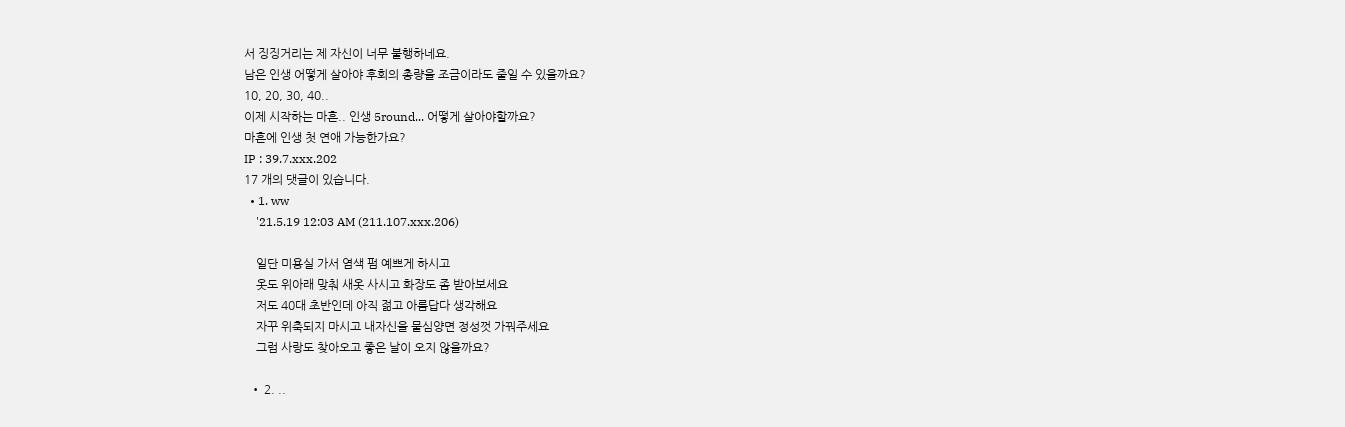서 징징거리는 제 자신이 너무 불행하네요.
남은 인생 어떻게 살아야 후회의 총량을 조금이라도 줄일 수 있을까요?
10, 20, 30, 40..
이제 시작하는 마흔.. 인생 5round... 어떻게 살아야할까요?
마흔에 인생 첫 연애 가능한가요?
IP : 39.7.xxx.202
17 개의 댓글이 있습니다.
  • 1. ww
    '21.5.19 12:03 AM (211.107.xxx.206)

    일단 미용실 가서 염색 펌 예쁘게 하시고
    옷도 위아래 맞춰 새옷 사시고 화장도 좀 받아보세요
    저도 40대 초반인데 아직 젊고 아름답다 생각해요
    자꾸 위축되지 마시고 내자신을 물심양면 정성껏 가꿔주세요
    그럼 사랑도 찾아오고 좋은 날이 오지 않을까요?

  • 2. ..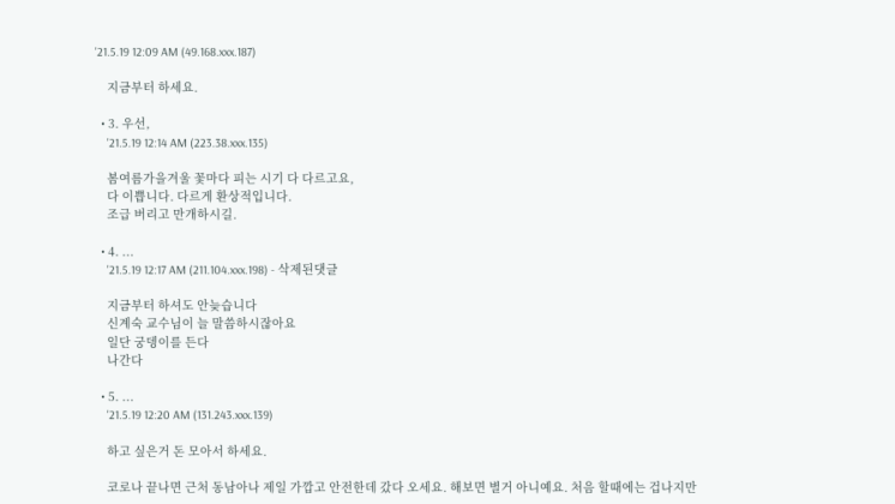'21.5.19 12:09 AM (49.168.xxx.187)

    지금부터 하세요.

  • 3. 우선,
    '21.5.19 12:14 AM (223.38.xxx.135)

    봄여름가을겨울 꽃마다 피는 시기 다 다르고요,
    다 이쁩니다. 다르게 환상적입니다.
    조급 버리고 만개하시길.

  • 4. ...
    '21.5.19 12:17 AM (211.104.xxx.198) - 삭제된댓글

    지금부터 하셔도 안늦습니다
    신계숙 교수님이 늘 말씀하시잖아요
    일단 궁뎅이를 든다
    나간다

  • 5. ...
    '21.5.19 12:20 AM (131.243.xxx.139)

    하고 싶은거 돈 모아서 하세요.

    코로나 끝나면 근처 동남아나 제일 가깝고 안전한데 갔다 오세요. 해보면 별거 아니예요. 처음 할때에는 겁나지만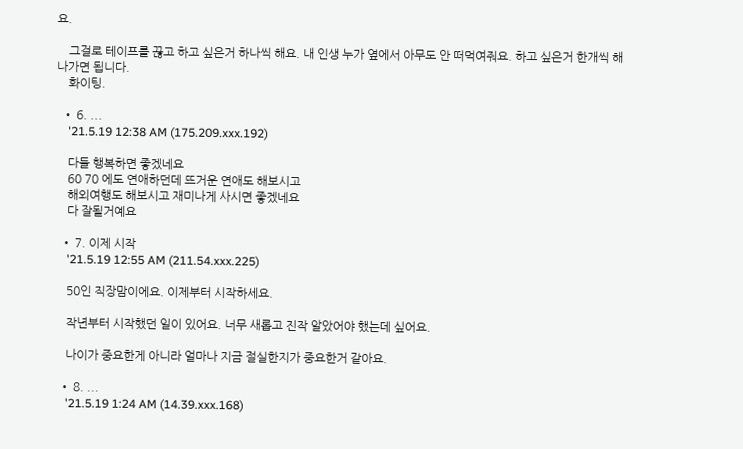요.

    그걸로 테이프를 끊고 하고 싶은거 하나씩 해요. 내 인생 누가 옆에서 아무도 안 떠먹여줘요. 하고 싶은거 한개씩 해나가면 됩니다.
    화이팅.

  • 6. ...
    '21.5.19 12:38 AM (175.209.xxx.192)

    다들 행복하면 좋겠네요
    60 70 에도 연애하던데 뜨거운 연애도 해보시고
    해외여행도 해보시고 재미나게 사시면 좋겠네요
    다 잘될거예요

  • 7. 이제 시작
    '21.5.19 12:55 AM (211.54.xxx.225)

    50인 직장맘이에요. 이제부터 시작하세요.

    작년부터 시작했던 일이 있어요. 너무 새롭고 진작 알았어야 했는데 싶어요.

    나이가 중요한게 아니라 얼마나 지금 절실한지가 중요한거 같아요.

  • 8. ...
    '21.5.19 1:24 AM (14.39.xxx.168)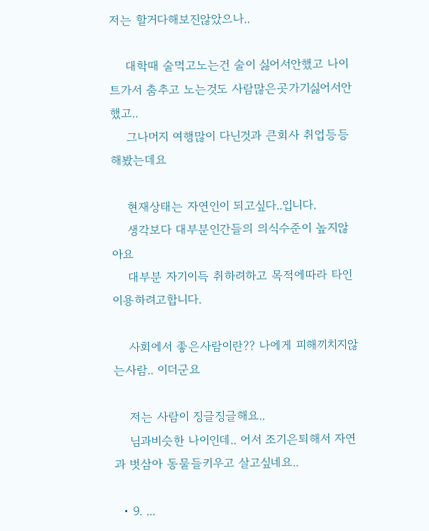저는 할거다해보진않았으나..

    대학때 술먹고노는건 술이 싫어서안했고 나이트가서 춤추고 노는것도 사람많은곳가기싫어서안했고..
    그나머지 여행많이 다닌것과 큰회사 취업등등해봤는데요

    현재상태는 자연인이 되고싶다..입니다.
    생각보다 대부분인간들의 의식수준이 높지않아요
    대부분 자기이득 취하려하고 목적에따라 타인이용하려고합니다.

    사회에서 좋은사람이란?? 나에게 피해끼치지않는사람.. 이더군요

    저는 사람이 징글징글해요..
    님과비슷한 나이인데.. 어서 조기은퇴해서 자연과 벗삼아 동물들키우고 살고싶네요..

  • 9. ...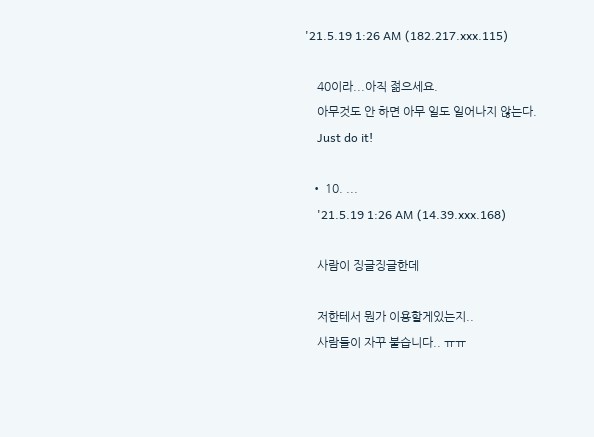'21.5.19 1:26 AM (182.217.xxx.115)

    40이라...아직 젊으세요.
    아무것도 안 하면 아무 일도 일어나지 않는다.
    Just do it!

  • 10. ...
    '21.5.19 1:26 AM (14.39.xxx.168)

    사람이 징글징글한데

    저한테서 뭔가 이용할게있는지..
    사람들이 자꾸 붙습니다.. ㅠㅠ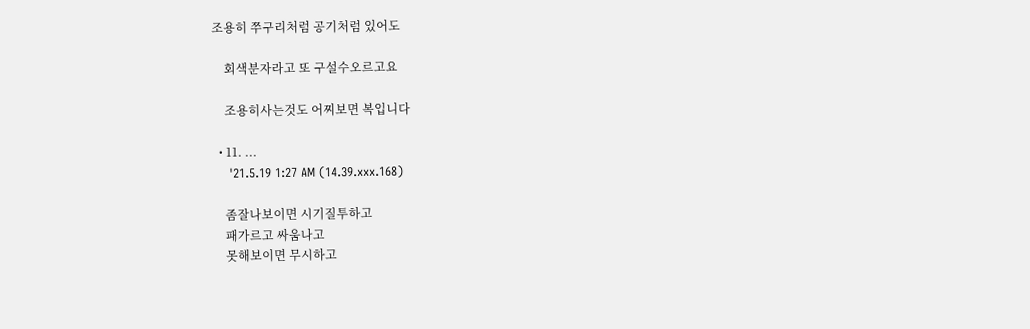조용히 쭈구리처럼 공기처럼 있어도

    회색분자라고 또 구설수오르고요

    조용히사는것도 어찌보면 복입니다

  • 11. ...
    '21.5.19 1:27 AM (14.39.xxx.168)

    좀잘나보이면 시기질투하고
    패가르고 싸움나고
    못해보이면 무시하고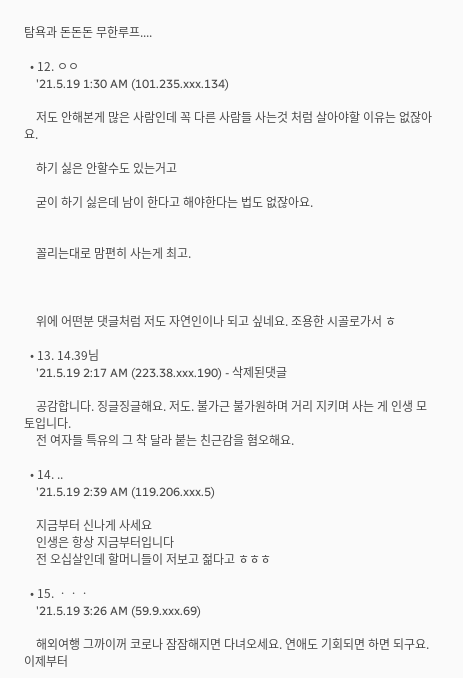탐욕과 돈돈돈 무한루프....

  • 12. ㅇㅇ
    '21.5.19 1:30 AM (101.235.xxx.134)

    저도 안해본게 많은 사람인데 꼭 다른 사람들 사는것 처럼 살아야할 이유는 없잖아요.

    하기 싫은 안할수도 있는거고

    굳이 하기 싫은데 남이 한다고 해야한다는 법도 없잖아요.


    꼴리는대로 맘편히 사는게 최고.



    위에 어떤분 댓글처럼 저도 자연인이나 되고 싶네요. 조용한 시골로가서 ㅎ

  • 13. 14.39님
    '21.5.19 2:17 AM (223.38.xxx.190) - 삭제된댓글

    공감합니다. 징글징글해요. 저도. 불가근 불가원하며 거리 지키며 사는 게 인생 모토입니다.
    전 여자들 특유의 그 착 달라 붙는 친근감을 혐오해요.

  • 14. ..
    '21.5.19 2:39 AM (119.206.xxx.5)

    지금부터 신나게 사세요
    인생은 항상 지금부터입니다
    전 오십살인데 할머니들이 저보고 젊다고 ㅎㅎㅎ

  • 15. ㆍㆍㆍ
    '21.5.19 3:26 AM (59.9.xxx.69)

    해외여행 그까이꺼 코로나 잠잠해지면 다녀오세요. 연애도 기회되면 하면 되구요. 이제부터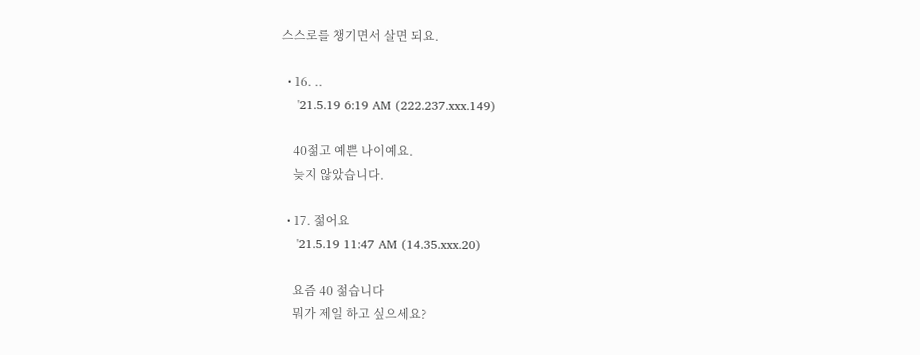스스로를 챙기면서 살면 되요.

  • 16. ..
    '21.5.19 6:19 AM (222.237.xxx.149)

    40젊고 예쁜 나이예요.
    늦지 않았습니다.

  • 17. 젊어요
    '21.5.19 11:47 AM (14.35.xxx.20)

    요즘 40 젊습니다
    뭐가 제일 하고 싶으세요?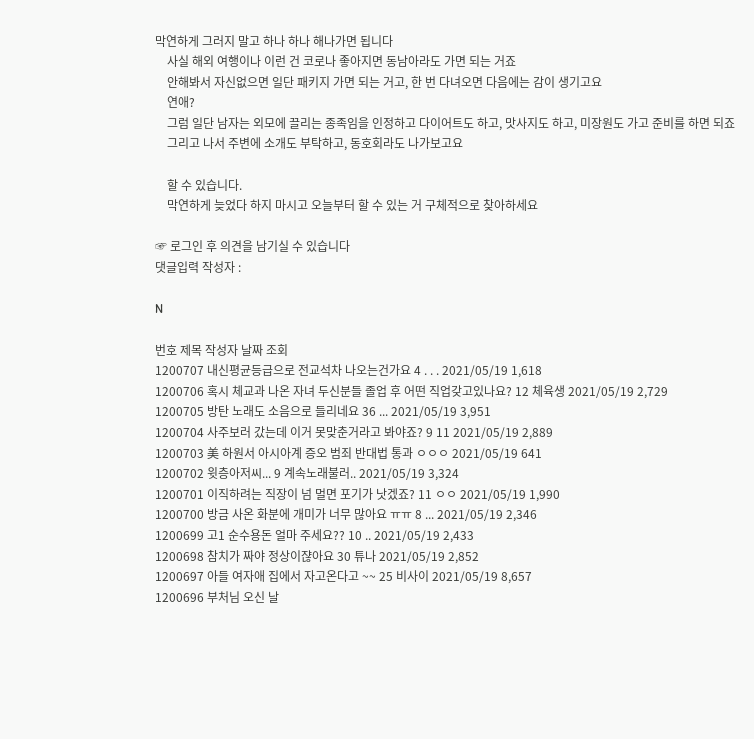막연하게 그러지 말고 하나 하나 해나가면 됩니다
    사실 해외 여행이나 이런 건 코로나 좋아지면 동남아라도 가면 되는 거죠
    안해봐서 자신없으면 일단 패키지 가면 되는 거고, 한 번 다녀오면 다음에는 감이 생기고요
    연애?
    그럼 일단 남자는 외모에 끌리는 종족임을 인정하고 다이어트도 하고, 맛사지도 하고, 미장원도 가고 준비를 하면 되죠
    그리고 나서 주변에 소개도 부탁하고, 동호회라도 나가보고요

    할 수 있습니다.
    막연하게 늦었다 하지 마시고 오늘부터 할 수 있는 거 구체적으로 찾아하세요

☞ 로그인 후 의견을 남기실 수 있습니다
댓글입력 작성자 :

N

번호 제목 작성자 날짜 조회
1200707 내신평균등급으로 전교석차 나오는건가요 4 . . . 2021/05/19 1,618
1200706 혹시 체교과 나온 자녀 두신분들 졸업 후 어떤 직업갖고있나요? 12 체육생 2021/05/19 2,729
1200705 방탄 노래도 소음으로 들리네요 36 ... 2021/05/19 3,951
1200704 사주보러 갔는데 이거 못맞춘거라고 봐야죠? 9 11 2021/05/19 2,889
1200703 美 하원서 아시아계 증오 범죄 반대법 통과 ㅇㅇㅇ 2021/05/19 641
1200702 윗층아저씨... 9 계속노래불러.. 2021/05/19 3,324
1200701 이직하려는 직장이 넘 멀면 포기가 낫겠죠? 11 ㅇㅇ 2021/05/19 1,990
1200700 방금 사온 화분에 개미가 너무 많아요 ㅠㅠ 8 ... 2021/05/19 2,346
1200699 고1 순수용돈 얼마 주세요?? 10 .. 2021/05/19 2,433
1200698 참치가 짜야 정상이쟎아요 30 튜나 2021/05/19 2,852
1200697 아들 여자애 집에서 자고온다고 ~~ 25 비사이 2021/05/19 8,657
1200696 부처님 오신 날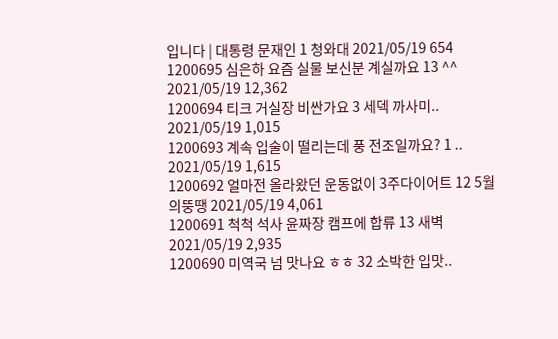입니다 | 대통령 문재인 1 청와대 2021/05/19 654
1200695 심은하 요즘 실물 보신분 계실까요 13 ^^ 2021/05/19 12,362
1200694 티크 거실장 비싼가요 3 세덱 까사미.. 2021/05/19 1,015
1200693 계속 입술이 떨리는데 풍 전조일까요? 1 .. 2021/05/19 1,615
1200692 얼마전 올라왔던 운동없이 3주다이어트 12 5월의뚱땡 2021/05/19 4,061
1200691 척척 석사 윤짜장 캠프에 합류 13 새벽 2021/05/19 2,935
1200690 미역국 넘 맛나요 ㅎㅎ 32 소박한 입맛..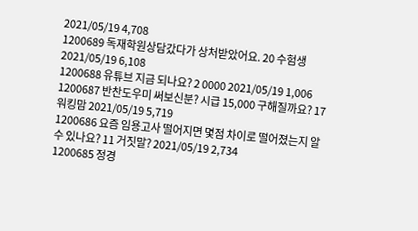2021/05/19 4,708
1200689 독재학원상담갔다가 상처받았어요. 20 수험생 2021/05/19 6,108
1200688 유튜브 지금 되나요? 2 0000 2021/05/19 1,006
1200687 반찬도우미 써보신분? 시급 15,000 구해질까요? 17 워킹맘 2021/05/19 5,719
1200686 요즘 임용고사 떨어지면 몇점 차이로 떨어졌는지 알 수 있나요? 11 거짓말? 2021/05/19 2,734
1200685 정경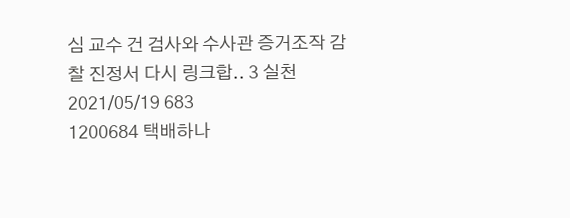심 교수 건 검사와 수사관 증거조작 감찰 진정서 다시 링크합.. 3 실천 2021/05/19 683
1200684 택배하나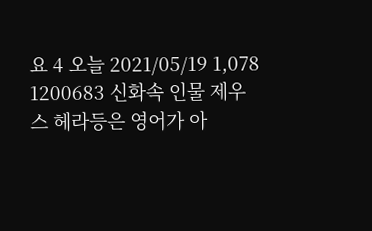요 4 오늘 2021/05/19 1,078
1200683 신화속 인물 제우스 헤라등은 영어가 아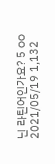닌 라틴어인가요? 5 oo 2021/05/19 1,132